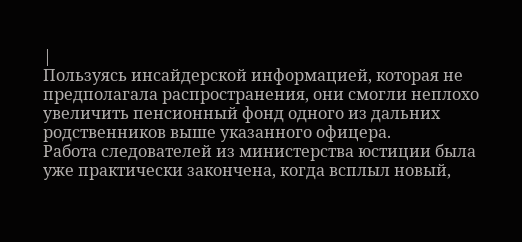|
Пользуясь инсайдерской информацией, которая не предполагала распространения, они смогли неплохо увеличить пенсионный фонд одного из дальних родственников выше указанного офицера.
Работа следователей из министерства юстиции была уже практически закончена, когда всплыл новый,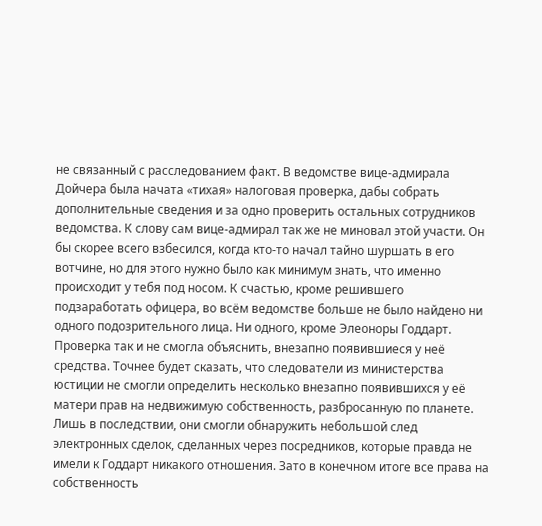не связанный с расследованием факт. В ведомстве вице-адмирала Дойчера была начата «тихая» налоговая проверка, дабы собрать дополнительные сведения и за одно проверить остальных сотрудников ведомства. К слову сам вице-адмирал так же не миновал этой участи. Он бы скорее всего взбесился, когда кто-то начал тайно шуршать в его вотчине, но для этого нужно было как минимум знать, что именно происходит у тебя под носом. К счастью, кроме решившего подзаработать офицера, во всём ведомстве больше не было найдено ни одного подозрительного лица. Ни одного, кроме Элеоноры Годдарт. Проверка так и не смогла объяснить, внезапно появившиеся у неё средства. Точнее будет сказать, что следователи из министерства юстиции не смогли определить несколько внезапно появившихся у её матери прав на недвижимую собственность, разбросанную по планете. Лишь в последствии, они смогли обнаружить небольшой след электронных сделок, сделанных через посредников, которые правда не имели к Годдарт никакого отношения. Зато в конечном итоге все права на собственность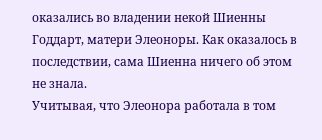оказались во владении некой Шиенны Годдарт, матери Элеоноры. Как оказалось в последствии, сама Шиенна ничего об этом не знала.
Учитывая, что Элеонора работала в том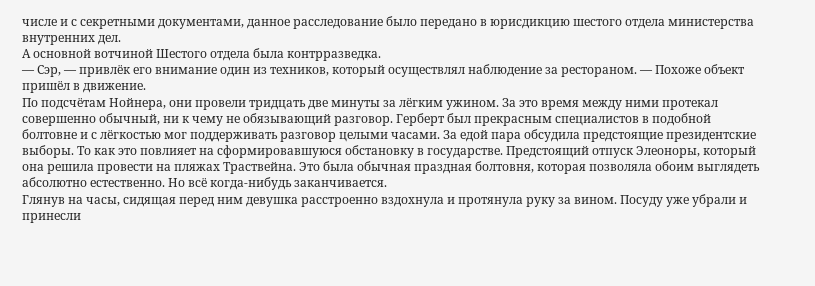числе и с секретными документами, данное расследование было передано в юрисдикцию шестого отдела министерства внутренних дел.
А основной вотчиной Шестого отдела была контрразведка.
— Сэр, — привлёк его внимание один из техников, который осуществлял наблюдение за рестораном. — Похоже объект пришёл в движение.
По подсчётам Нойнера, они провели тридцать две минуты за лёгким ужином. За это время между ними протекал совершенно обычный, ни к чему не обязывающий разговор. Герберт был прекрасным специалистов в подобной болтовне и с лёгкостью мог поддерживать разговор целыми часами. За едой пара обсудила предстоящие президентские выборы. То как это повлияет на сформировавшуюся обстановку в государстве. Предстоящий отпуск Элеоноры, который она решила провести на пляжах Траствейна. Это была обычная праздная болтовня, которая позволяла обоим выглядеть абсолютно естественно. Но всё когда-нибудь заканчивается.
Глянув на часы, сидящая перед ним девушка расстроенно вздохнула и протянула руку за вином. Посуду уже убрали и принесли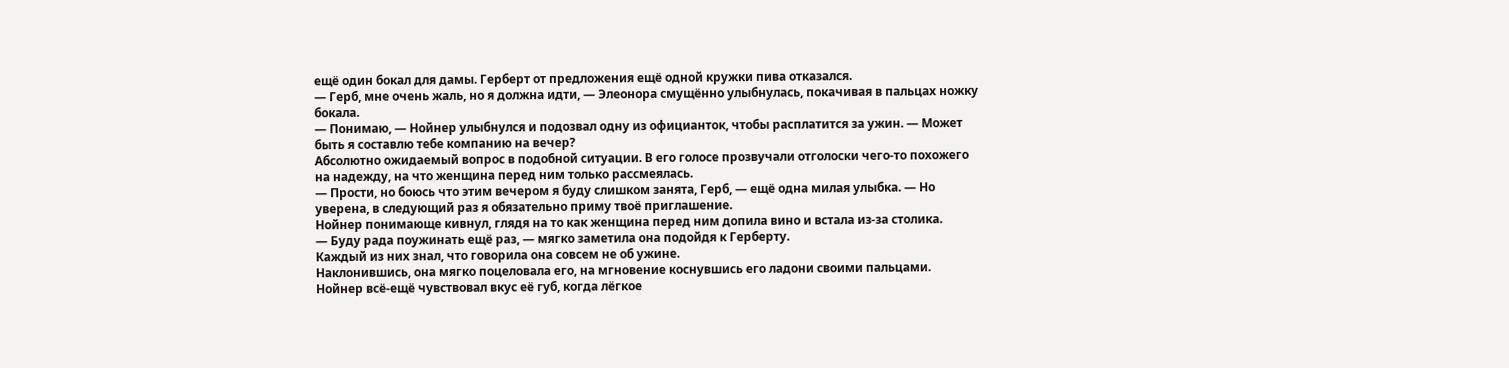ещё один бокал для дамы. Герберт от предложения ещё одной кружки пива отказался.
— Герб, мне очень жаль, но я должна идти, — Элеонора смущённо улыбнулась, покачивая в пальцах ножку бокала.
— Понимаю, — Нойнер улыбнулся и подозвал одну из официанток, чтобы расплатится за ужин. — Может быть я составлю тебе компанию на вечер?
Абсолютно ожидаемый вопрос в подобной ситуации. В его голосе прозвучали отголоски чего-то похожего на надежду, на что женщина перед ним только рассмеялась.
— Прости, но боюсь что этим вечером я буду слишком занята, Герб, — ещё одна милая улыбка. — Но уверена, в следующий раз я обязательно приму твоё приглашение.
Нойнер понимающе кивнул, глядя на то как женщина перед ним допила вино и встала из-за столика.
— Буду рада поужинать ещё раз, — мягко заметила она подойдя к Герберту.
Каждый из них знал, что говорила она совсем не об ужине.
Наклонившись, она мягко поцеловала его, на мгновение коснувшись его ладони своими пальцами. Нойнер всё-ещё чувствовал вкус её губ, когда лёгкое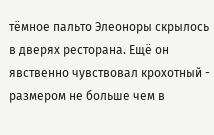тёмное пальто Элеоноры скрылось в дверях ресторана. Ещё он явственно чувствовал крохотный - размером не больше чем в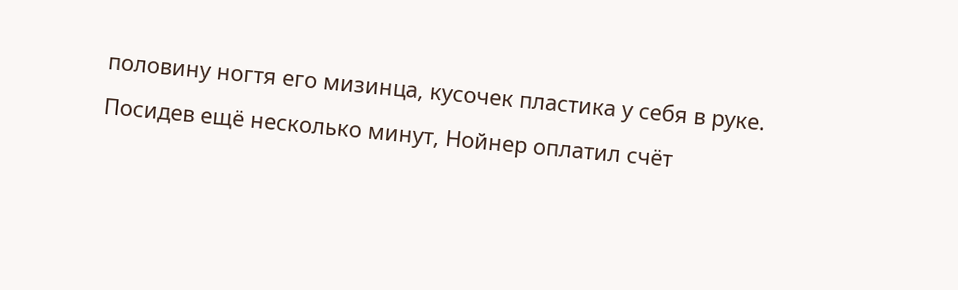половину ногтя его мизинца, кусочек пластика у себя в руке.
Посидев ещё несколько минут, Нойнер оплатил счёт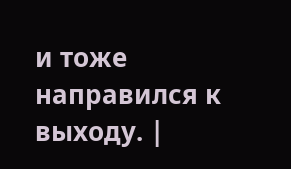и тоже направился к выходу. |